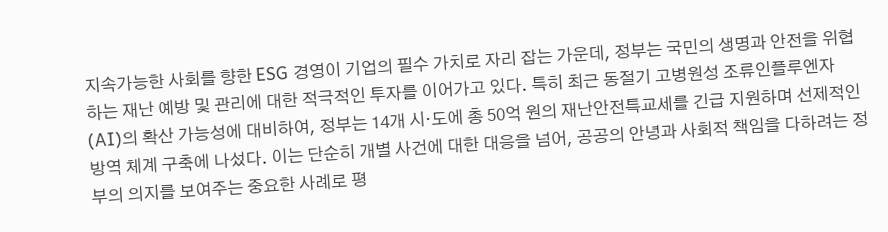지속가능한 사회를 향한 ESG 경영이 기업의 필수 가치로 자리 잡는 가운데, 정부는 국민의 생명과 안전을 위협하는 재난 예방 및 관리에 대한 적극적인 투자를 이어가고 있다. 특히 최근 동절기 고병원성 조류인플루엔자(AI)의 확산 가능성에 대비하여, 정부는 14개 시·도에 총 50억 원의 재난안전특교세를 긴급 지원하며 선제적인 방역 체계 구축에 나섰다. 이는 단순히 개별 사건에 대한 대응을 넘어, 공공의 안녕과 사회적 책임을 다하려는 정부의 의지를 보여주는 중요한 사례로 평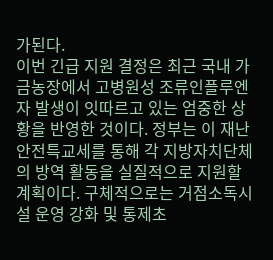가된다.
이번 긴급 지원 결정은 최근 국내 가금농장에서 고병원성 조류인플루엔자 발생이 잇따르고 있는 엄중한 상황을 반영한 것이다. 정부는 이 재난안전특교세를 통해 각 지방자치단체의 방역 활동을 실질적으로 지원할 계획이다. 구체적으로는 거점소독시설 운영 강화 및 통제초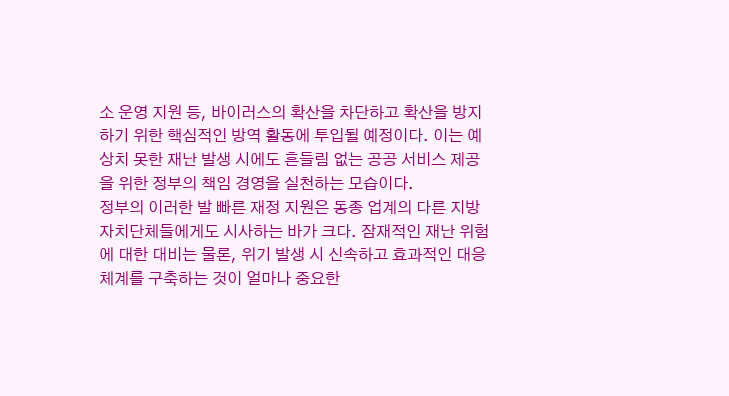소 운영 지원 등, 바이러스의 확산을 차단하고 확산을 방지하기 위한 핵심적인 방역 활동에 투입될 예정이다. 이는 예상치 못한 재난 발생 시에도 흔들림 없는 공공 서비스 제공을 위한 정부의 책임 경영을 실천하는 모습이다.
정부의 이러한 발 빠른 재정 지원은 동종 업계의 다른 지방자치단체들에게도 시사하는 바가 크다. 잠재적인 재난 위험에 대한 대비는 물론, 위기 발생 시 신속하고 효과적인 대응 체계를 구축하는 것이 얼마나 중요한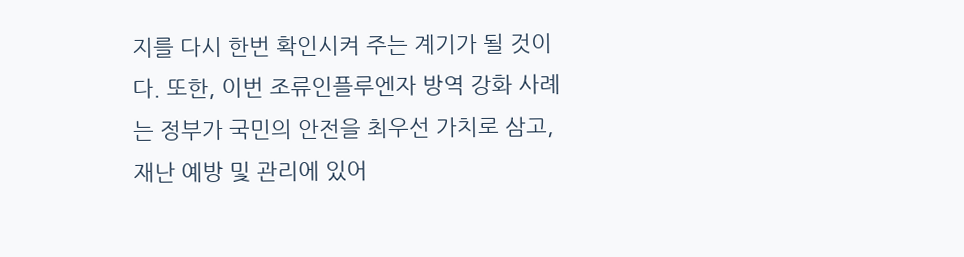지를 다시 한번 확인시켜 주는 계기가 될 것이다. 또한, 이번 조류인플루엔자 방역 강화 사례는 정부가 국민의 안전을 최우선 가치로 삼고, 재난 예방 및 관리에 있어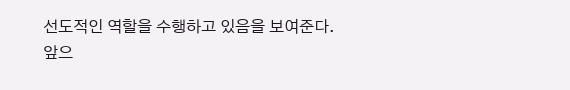선도적인 역할을 수행하고 있음을 보여준다. 앞으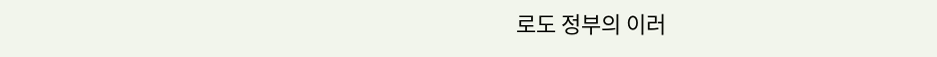로도 정부의 이러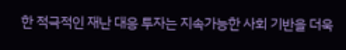한 적극적인 재난 대응 투자는 지속가능한 사회 기반을 더욱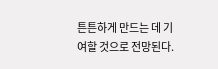튼튼하게 만드는 데 기여할 것으로 전망된다.